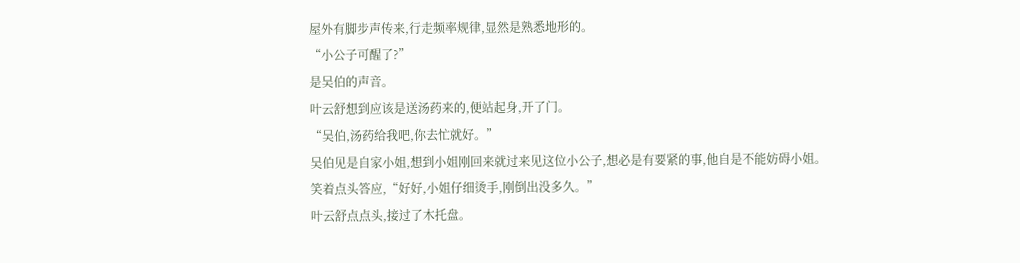屋外有脚步声传来,行走频率规律,显然是熟悉地形的。
“小公子可醒了?”
是吴伯的声音。
叶云舒想到应该是送汤药来的,便站起身,开了门。
“吴伯,汤药给我吧,你去忙就好。”
吴伯见是自家小姐,想到小姐刚回来就过来见这位小公子,想必是有要紧的事,他自是不能妨碍小姐。
笑着点头答应,“好好,小姐仔细烫手,刚倒出没多久。”
叶云舒点点头,接过了木托盘。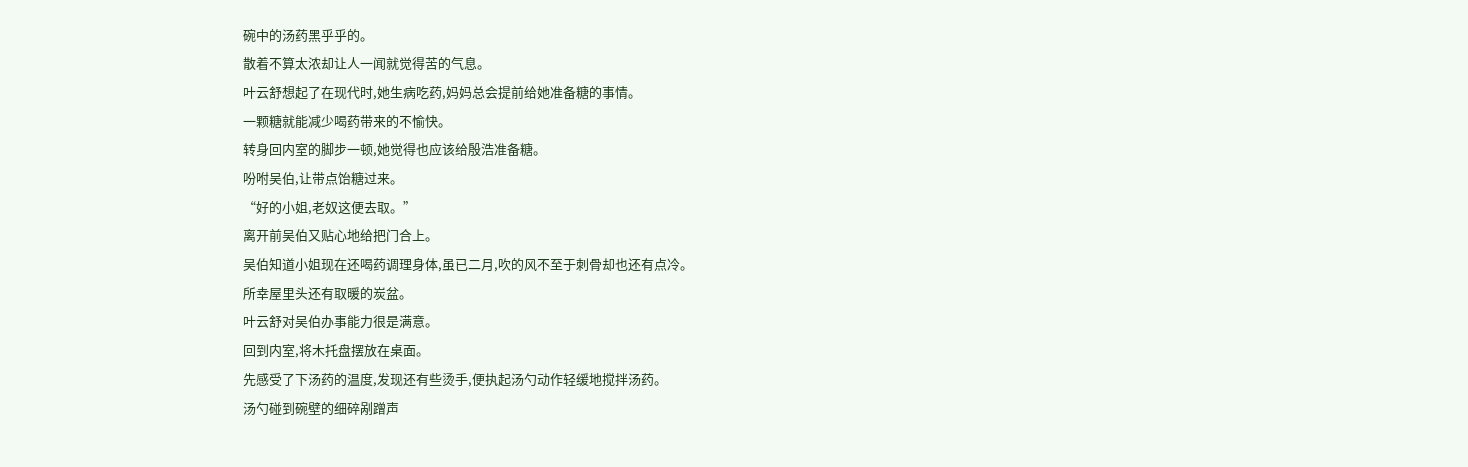碗中的汤药黑乎乎的。
散着不算太浓却让人一闻就觉得苦的气息。
叶云舒想起了在现代时,她生病吃药,妈妈总会提前给她准备糖的事情。
一颗糖就能减少喝药带来的不愉快。
转身回内室的脚步一顿,她觉得也应该给殷浩准备糖。
吩咐吴伯,让带点饴糖过来。
“好的小姐,老奴这便去取。”
离开前吴伯又贴心地给把门合上。
吴伯知道小姐现在还喝药调理身体,虽已二月,吹的风不至于刺骨却也还有点冷。
所幸屋里头还有取暖的炭盆。
叶云舒对吴伯办事能力很是满意。
回到内室,将木托盘摆放在桌面。
先感受了下汤药的温度,发现还有些烫手,便执起汤勺动作轻缓地搅拌汤药。
汤勺碰到碗壁的细碎剐蹭声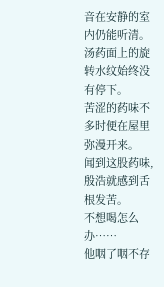音在安静的室内仍能听清。
汤药面上的旋转水纹始终没有停下。
苦涩的药味不多时便在屋里弥漫开来。
闻到这股药味,殷浩就感到舌根发苦。
不想喝怎么办……
他咽了咽不存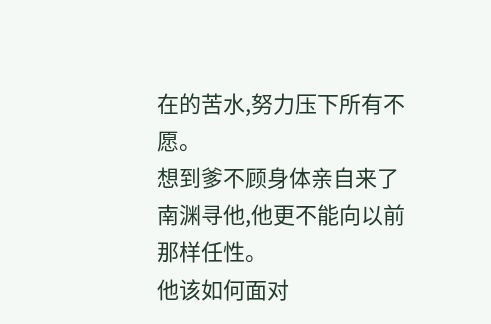在的苦水,努力压下所有不愿。
想到爹不顾身体亲自来了南渊寻他,他更不能向以前那样任性。
他该如何面对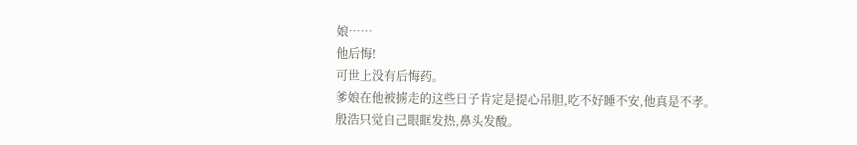娘……
他后悔!
可世上没有后悔药。
爹娘在他被掳走的这些日子肯定是提心吊胆,吃不好睡不安,他真是不孝。
殷浩只觉自己眼眶发热,鼻头发酸。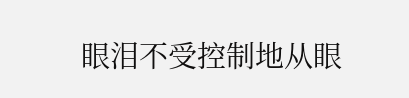眼泪不受控制地从眼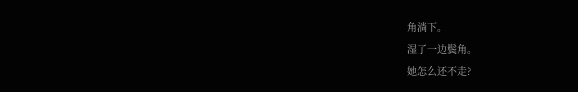角淌下。
湿了一边鬓角。
她怎么还不走?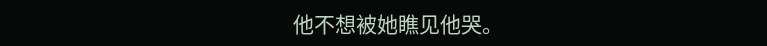他不想被她瞧见他哭。